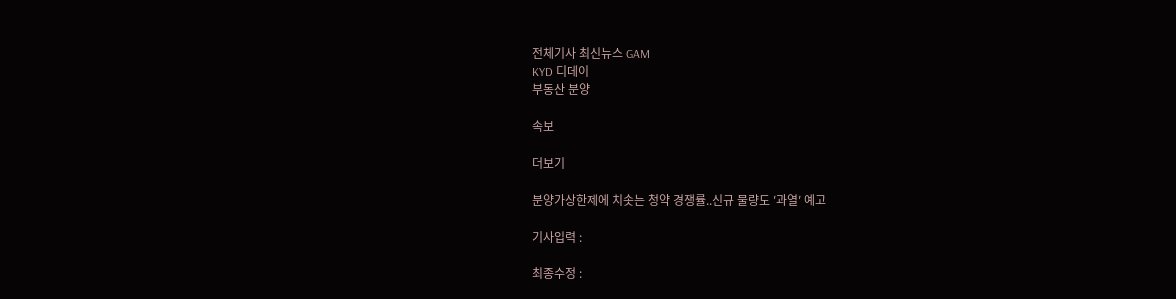전체기사 최신뉴스 GAM
KYD 디데이
부동산 분양

속보

더보기

분양가상한제에 치솟는 청약 경쟁률..신규 물량도 ′과열′ 예고

기사입력 :

최종수정 :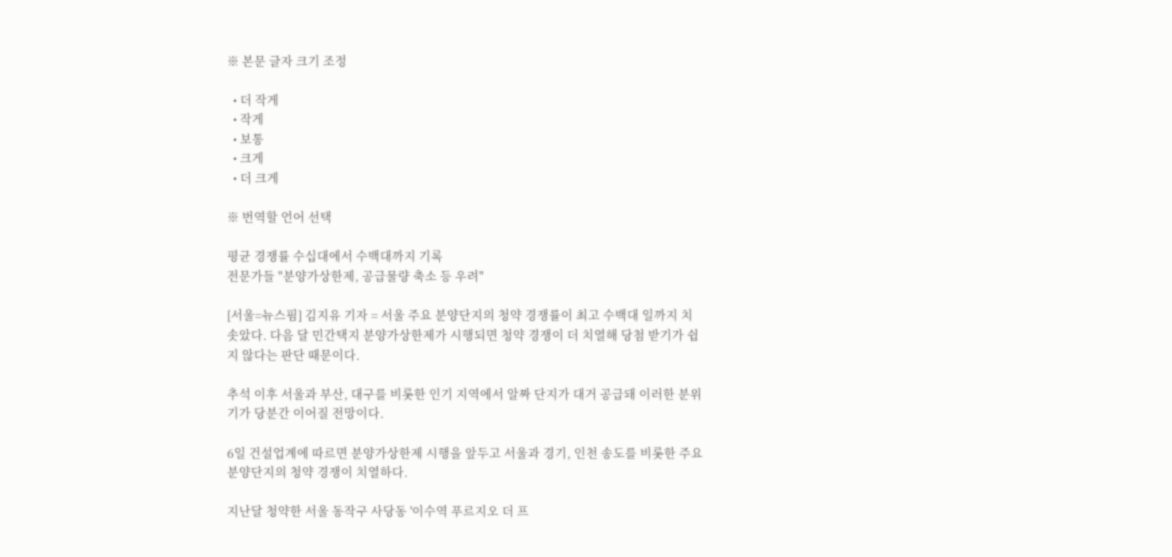※ 본문 글자 크기 조정

  • 더 작게
  • 작게
  • 보통
  • 크게
  • 더 크게

※ 번역할 언어 선택

평균 경쟁률 수십대에서 수백대까지 기록
전문가들 "분양가상한제, 공급물량 축소 등 우려"

[서울=뉴스핌] 김지유 기자 = 서울 주요 분양단지의 청약 경쟁률이 최고 수백대 일까지 치솟았다. 다음 달 민간택지 분양가상한제가 시행되면 청약 경쟁이 더 치열해 당첨 받기가 쉽지 않다는 판단 때문이다.

추석 이후 서울과 부산, 대구를 비롯한 인기 지역에서 알짜 단지가 대거 공급돼 이러한 분위기가 당분간 이어질 전망이다.

6일 건설업계에 따르면 분양가상한제 시행을 앞두고 서울과 경기, 인천 송도를 비롯한 주요 분양단지의 청약 경쟁이 치열하다.

지난달 청약한 서울 동작구 사당동 '이수역 푸르지오 더 프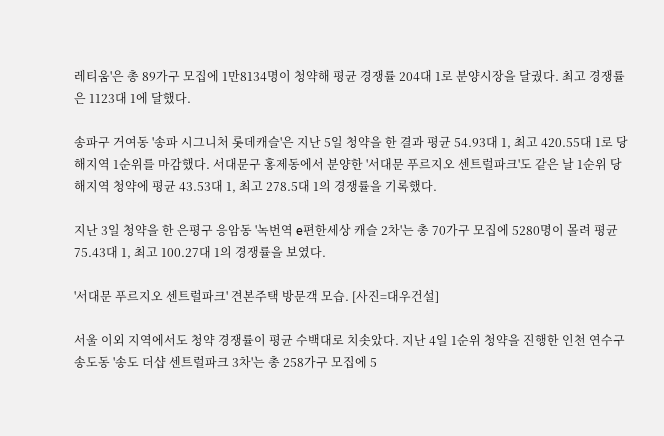레티움'은 총 89가구 모집에 1만8134명이 청약해 평균 경쟁률 204대 1로 분양시장을 달궜다. 최고 경쟁률은 1123대 1에 달했다.

송파구 거여동 '송파 시그니처 롯데캐슬'은 지난 5일 청약을 한 결과 평균 54.93대 1, 최고 420.55대 1로 당해지역 1순위를 마감했다. 서대문구 홍제동에서 분양한 '서대문 푸르지오 센트럴파크'도 같은 날 1순위 당해지역 청약에 평균 43.53대 1, 최고 278.5대 1의 경쟁률을 기록했다.

지난 3일 청약을 한 은평구 응암동 '녹번역 e편한세상 캐슬 2차'는 총 70가구 모집에 5280명이 몰려 평균 75.43대 1, 최고 100.27대 1의 경쟁률을 보였다.

'서대문 푸르지오 센트럴파크' 견본주택 방문객 모습. [사진=대우건설]

서울 이외 지역에서도 청약 경쟁률이 평균 수백대로 치솟았다. 지난 4일 1순위 청약을 진행한 인천 연수구 송도동 '송도 더샵 센트럴파크 3차'는 총 258가구 모집에 5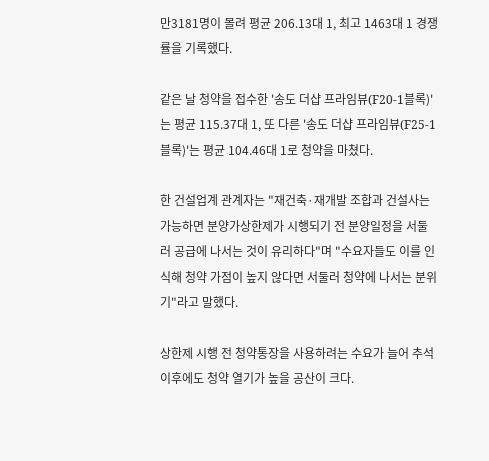만3181명이 몰려 평균 206.13대 1, 최고 1463대 1 경쟁률을 기록했다.

같은 날 청약을 접수한 '송도 더샵 프라임뷰(F20-1블록)'는 평균 115.37대 1, 또 다른 '송도 더샵 프라임뷰(F25-1블록)'는 평균 104.46대 1로 청약을 마쳤다.

한 건설업계 관계자는 "재건축·재개발 조합과 건설사는 가능하면 분양가상한제가 시행되기 전 분양일정을 서둘러 공급에 나서는 것이 유리하다"며 "수요자들도 이를 인식해 청약 가점이 높지 않다면 서둘러 청약에 나서는 분위기"라고 말했다.

상한제 시행 전 청약통장을 사용하려는 수요가 늘어 추석 이후에도 청약 열기가 높을 공산이 크다.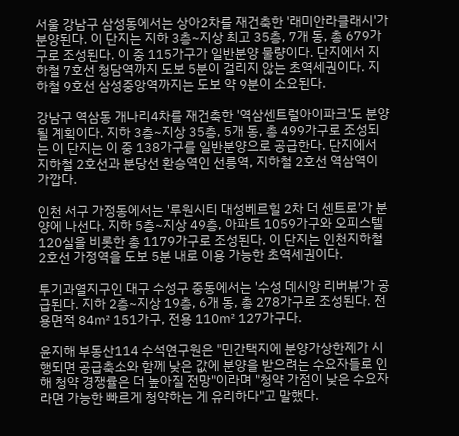서울 강남구 삼성동에서는 상아2차를 재건축한 '래미안라클래시'가 분양된다. 이 단지는 지하 3층~지상 최고 35층, 7개 동, 총 679가구로 조성된다. 이 중 115가구가 일반분양 물량이다. 단지에서 지하철 7호선 청담역까지 도보 5분이 걸리지 않는 초역세권이다. 지하철 9호선 삼성중앙역까지는 도보 약 9분이 소요된다.

강남구 역삼동 개나리4차를 재건축한 '역삼센트럴아이파크'도 분양될 계획이다. 지하 3층~지상 35층, 5개 동, 총 499가구로 조성되는 이 단지는 이 중 138가구를 일반분양으로 공급한다. 단지에서 지하철 2호선과 분당선 환승역인 선릉역, 지하철 2호선 역삼역이 가깝다.

인천 서구 가정동에서는 '루원시티 대성베르힐 2차 더 센트로'가 분양에 나선다. 지하 5층~지상 49층, 아파트 1059가구와 오피스텔 120실을 비롯한 총 1179가구로 조성된다. 이 단지는 인천지하철 2호선 가정역을 도보 5분 내로 이용 가능한 초역세권이다.

투기과열지구인 대구 수성구 중동에서는 '수성 데시앙 리버뷰'가 공급된다. 지하 2층~지상 19층, 6개 동, 총 278가구로 조성된다. 전용면적 84㎡ 151가구, 전용 110㎡ 127가구다.

윤지해 부동산114 수석연구원은 "민간택지에 분양가상한제가 시행되면 공급축소와 함께 낮은 값에 분양을 받으려는 수요자들로 인해 청약 경쟁률은 더 높아질 전망"이라며 "청약 가점이 낮은 수요자라면 가능한 빠르게 청약하는 게 유리하다"고 말했다.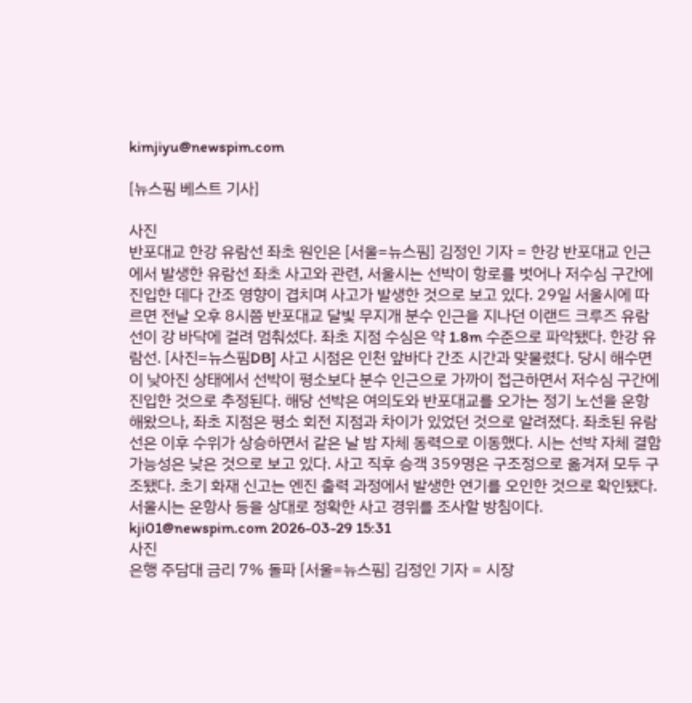kimjiyu@newspim.com

[뉴스핌 베스트 기사]

사진
반포대교 한강 유람선 좌초 원인은 [서울=뉴스핌] 김정인 기자 = 한강 반포대교 인근에서 발생한 유람선 좌초 사고와 관련, 서울시는 선박이 항로를 벗어나 저수심 구간에 진입한 데다 간조 영향이 겹치며 사고가 발생한 것으로 보고 있다. 29일 서울시에 따르면 전날 오후 8시쯤 반포대교 달빛 무지개 분수 인근을 지나던 이랜드 크루즈 유람선이 강 바닥에 걸려 멈춰섰다. 좌초 지점 수심은 약 1.8m 수준으로 파악됐다. 한강 유람선. [사진=뉴스핌DB] 사고 시점은 인천 앞바다 간조 시간과 맞물렸다. 당시 해수면이 낮아진 상태에서 선박이 평소보다 분수 인근으로 가까이 접근하면서 저수심 구간에 진입한 것으로 추정된다. 해당 선박은 여의도와 반포대교를 오가는 정기 노선을 운항해왔으나, 좌초 지점은 평소 회전 지점과 차이가 있었던 것으로 알려졌다. 좌초된 유람선은 이후 수위가 상승하면서 같은 날 밤 자체 동력으로 이동했다. 시는 선박 자체 결함 가능성은 낮은 것으로 보고 있다. 사고 직후 승객 359명은 구조정으로 옮겨져 모두 구조됐다. 초기 화재 신고는 엔진 출력 과정에서 발생한 연기를 오인한 것으로 확인됐다. 서울시는 운항사 등을 상대로 정확한 사고 경위를 조사할 방침이다. kji01@newspim.com 2026-03-29 15:31
사진
은행 주담대 금리 7% 돌파 [서울=뉴스핌] 김정인 기자 = 시장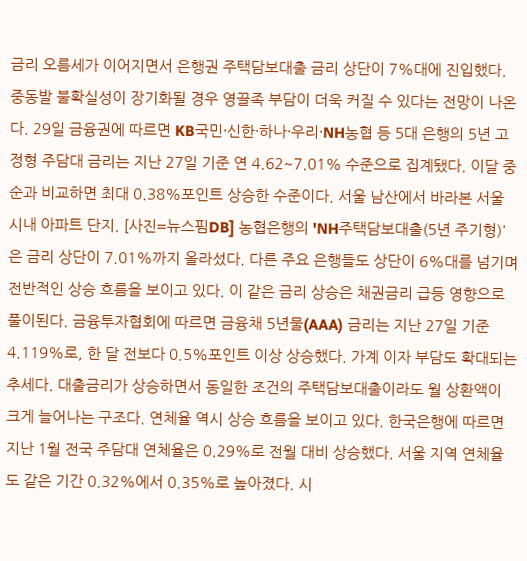금리 오름세가 이어지면서 은행권 주택담보대출 금리 상단이 7%대에 진입했다. 중동발 불확실성이 장기화될 경우 영끌족 부담이 더욱 커질 수 있다는 전망이 나온다. 29일 금융권에 따르면 KB국민·신한·하나·우리·NH농협 등 5대 은행의 5년 고정형 주담대 금리는 지난 27일 기준 연 4.62~7.01% 수준으로 집계됐다. 이달 중순과 비교하면 최대 0.38%포인트 상승한 수준이다. 서울 남산에서 바라본 서울 시내 아파트 단지. [사진=뉴스핌DB] 농협은행의 'NH주택담보대출(5년 주기형)'은 금리 상단이 7.01%까지 올라섰다. 다른 주요 은행들도 상단이 6%대를 넘기며 전반적인 상승 흐름을 보이고 있다. 이 같은 금리 상승은 채권금리 급등 영향으로 풀이된다. 금융투자협회에 따르면 금융채 5년물(AAA) 금리는 지난 27일 기준 4.119%로, 한 달 전보다 0.5%포인트 이상 상승했다. 가계 이자 부담도 확대되는 추세다. 대출금리가 상승하면서 동일한 조건의 주택담보대출이라도 월 상환액이 크게 늘어나는 구조다. 연체율 역시 상승 흐름을 보이고 있다. 한국은행에 따르면 지난 1월 전국 주담대 연체율은 0.29%로 전월 대비 상승했다. 서울 지역 연체율도 같은 기간 0.32%에서 0.35%로 높아졌다. 시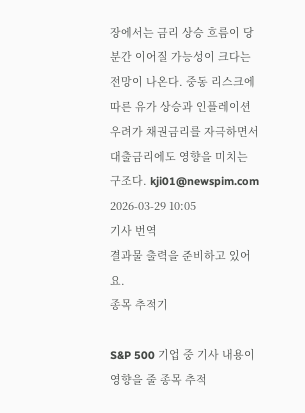장에서는 금리 상승 흐름이 당분간 이어질 가능성이 크다는 전망이 나온다. 중동 리스크에 따른 유가 상승과 인플레이션 우려가 채권금리를 자극하면서 대출금리에도 영향을 미치는 구조다. kji01@newspim.com 2026-03-29 10:05
기사 번역
결과물 출력을 준비하고 있어요.
종목 추적기

S&P 500 기업 중 기사 내용이 영향을 줄 종목 추적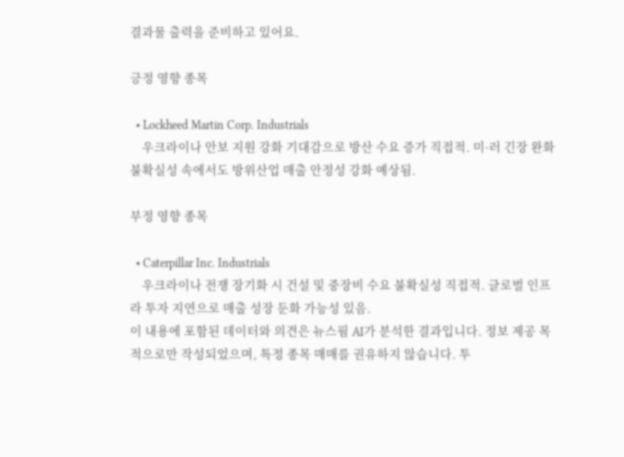결과물 출력을 준비하고 있어요.

긍정 영향 종목

  • Lockheed Martin Corp. Industrials
    우크라이나 안보 지원 강화 기대감으로 방산 수요 증가 직접적. 미·러 긴장 완화 불확실성 속에서도 방위산업 매출 안정성 강화 예상됨.

부정 영향 종목

  • Caterpillar Inc. Industrials
    우크라이나 전쟁 장기화 시 건설 및 중장비 수요 불확실성 직접적. 글로벌 인프라 투자 지연으로 매출 성장 둔화 가능성 있음.
이 내용에 포함된 데이터와 의견은 뉴스핌 AI가 분석한 결과입니다. 정보 제공 목적으로만 작성되었으며, 특정 종목 매매를 권유하지 않습니다. 투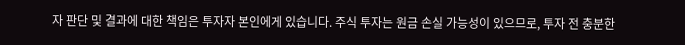자 판단 및 결과에 대한 책임은 투자자 본인에게 있습니다. 주식 투자는 원금 손실 가능성이 있으므로, 투자 전 충분한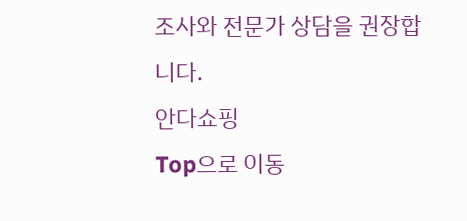조사와 전문가 상담을 권장합니다.
안다쇼핑
Top으로 이동